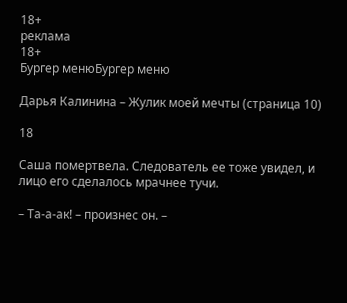18+
реклама
18+
Бургер менюБургер меню

Дарья Калинина – Жулик моей мечты (страница 10)

18

Саша помертвела. Следователь ее тоже увидел, и лицо его сделалось мрачнее тучи.

– Та-а-ак! – произнес он. –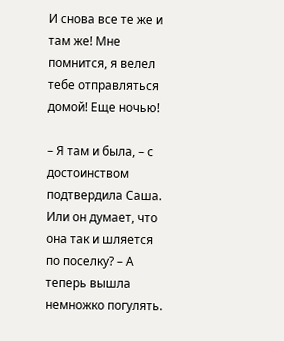И снова все те же и там же! Мне помнится, я велел тебе отправляться домой! Еще ночью!

– Я там и была, – с достоинством подтвердила Саша. Или он думает, что она так и шляется по поселку? – А теперь вышла немножко погулять.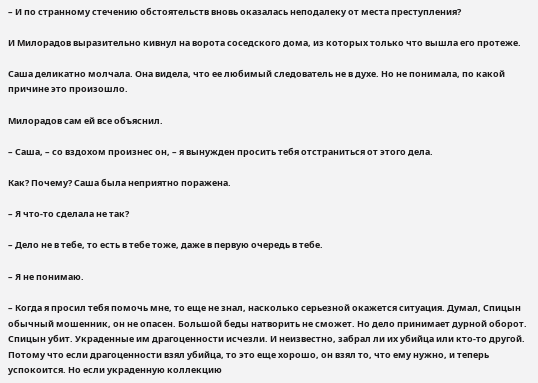– И по странному стечению обстоятельств вновь оказалась неподалеку от места преступления?

И Милорадов выразительно кивнул на ворота соседского дома, из которых только что вышла его протеже.

Саша деликатно молчала. Она видела, что ее любимый следователь не в духе. Но не понимала, по какой причине это произошло.

Милорадов сам ей все объяснил.

– Саша, – со вздохом произнес он, – я вынужден просить тебя отстраниться от этого дела.

Как? Почему? Саша была неприятно поражена.

– Я что-то сделала не так?

– Дело не в тебе, то есть в тебе тоже, даже в первую очередь в тебе.

– Я не понимаю.

– Когда я просил тебя помочь мне, то еще не знал, насколько серьезной окажется ситуация. Думал, Спицын обычный мошенник, он не опасен. Большой беды натворить не сможет. Но дело принимает дурной оборот. Спицын убит. Украденные им драгоценности исчезли. И неизвестно, забрал ли их убийца или кто-то другой. Потому что если драгоценности взял убийца, то это еще хорошо, он взял то, что ему нужно, и теперь успокоится. Но если украденную коллекцию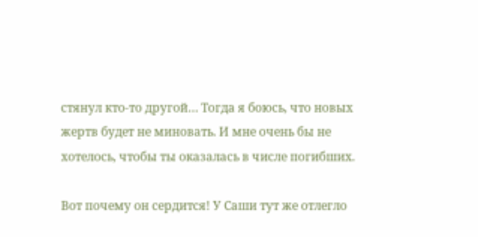стянул кто-то другой… Тогда я боюсь, что новых жертв будет не миновать. И мне очень бы не хотелось, чтобы ты оказалась в числе погибших.

Вот почему он сердится! У Саши тут же отлегло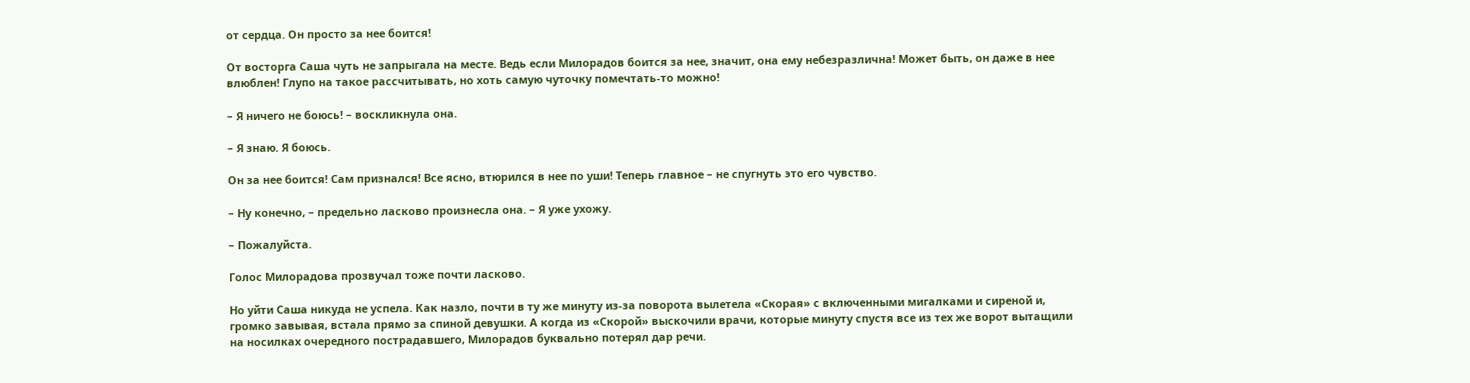от сердца. Он просто за нее боится!

От восторга Саша чуть не запрыгала на месте. Ведь если Милорадов боится за нее, значит, она ему небезразлична! Может быть, он даже в нее влюблен! Глупо на такое рассчитывать, но хоть самую чуточку помечтать-то можно!

– Я ничего не боюсь! – воскликнула она.

– Я знаю. Я боюсь.

Он за нее боится! Сам признался! Все ясно, втюрился в нее по уши! Теперь главное – не спугнуть это его чувство.

– Ну конечно, – предельно ласково произнесла она. – Я уже ухожу.

– Пожалуйста.

Голос Милорадова прозвучал тоже почти ласково.

Но уйти Саша никуда не успела. Как назло, почти в ту же минуту из-за поворота вылетела «Скорая» с включенными мигалками и сиреной и, громко завывая, встала прямо за спиной девушки. А когда из «Скорой» выскочили врачи, которые минуту спустя все из тех же ворот вытащили на носилках очередного пострадавшего, Милорадов буквально потерял дар речи.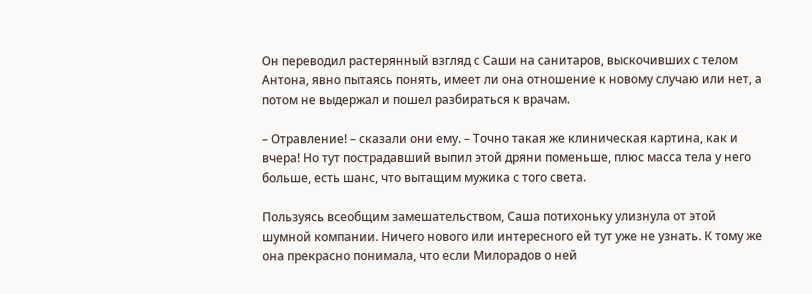Он переводил растерянный взгляд с Саши на санитаров, выскочивших с телом Антона, явно пытаясь понять, имеет ли она отношение к новому случаю или нет, а потом не выдержал и пошел разбираться к врачам.

– Отравление! – сказали они ему. – Точно такая же клиническая картина, как и вчера! Но тут пострадавший выпил этой дряни поменьше, плюс масса тела у него больше, есть шанс, что вытащим мужика с того света.

Пользуясь всеобщим замешательством, Саша потихоньку улизнула от этой шумной компании. Ничего нового или интересного ей тут уже не узнать. К тому же она прекрасно понимала, что если Милорадов о ней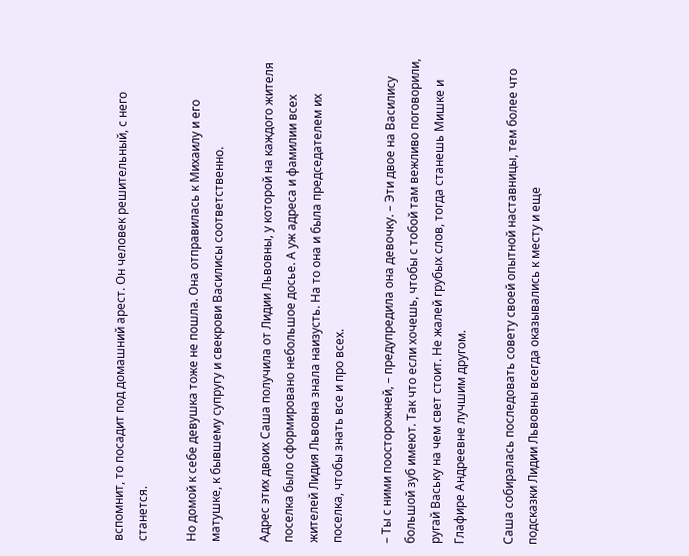вспомнит, то посадит под домашний арест. Он человек решительный, с него станется.

Но домой к себе девушка тоже не пошла. Она отправилась к Михаилу и его матушке, к бывшему супругу и свекрови Василисы соответственно.

Адрес этих двоих Саша получила от Лидии Львовны, у которой на каждого жителя поселка было сформировано небольшое досье. А уж адреса и фамилии всех жителей Лидия Львовна знала наизусть. На то она и была председателем их поселка, чтобы знать все и про всех.

– Ты с ними поосторожней, – предупредила она девочку. – Эти двое на Василису большой зуб имеют. Так что если хочешь, чтобы с тобой там вежливо поговорили, ругай Ваську на чем свет стоит. Не жалей грубых слов, тогда станешь Мишке и Глафире Андреевне лучшим другом.

Саша собиралась последовать совету своей опытной наставницы, тем более что подсказки Лидии Львовны всегда оказывались к месту и еще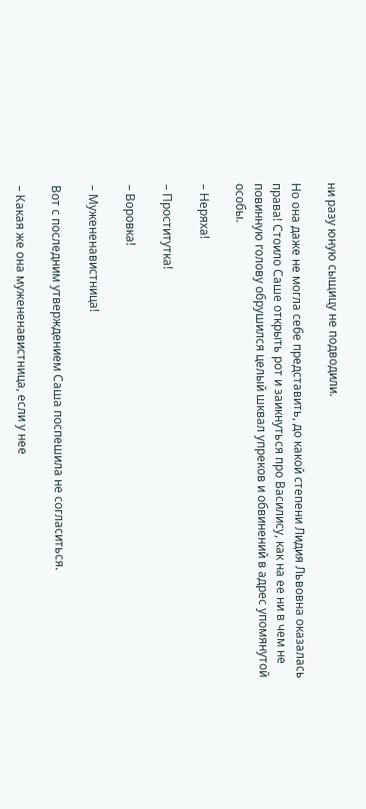ни разу юную сыщицу не подводили.

Но она даже не могла себе представить, до какой степени Лидия Львовна оказалась права! Стоило Саше открыть рот и заикнуться про Василису, как на ее ни в чем не повинную голову обрушился целый шквал упреков и обвинений в адрес упомянутой особы.

– Неряха!

– Проститутка!

– Воровка!

– Мужененавистница!

Вот с последним утверждением Саша поспешила не согласиться.

– Какая же она мужененавистница, если у нее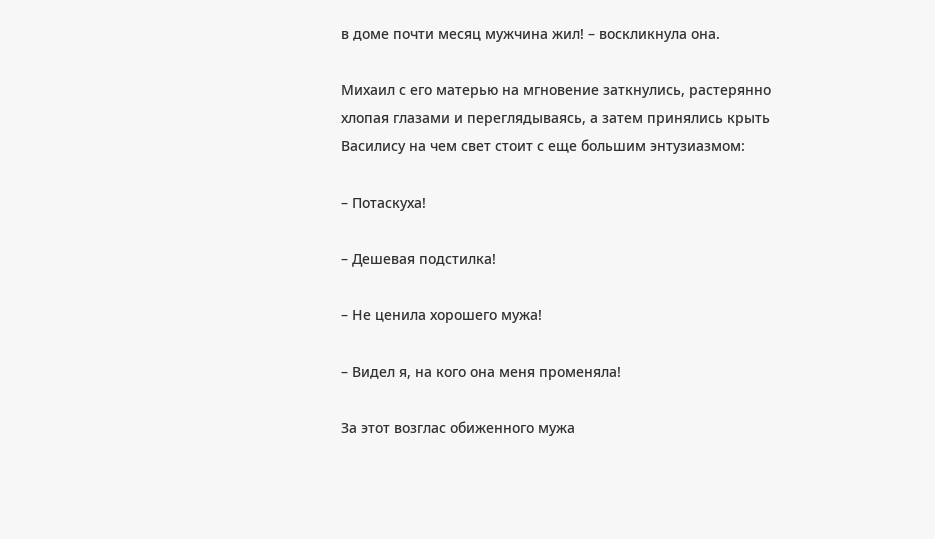в доме почти месяц мужчина жил! – воскликнула она.

Михаил с его матерью на мгновение заткнулись, растерянно хлопая глазами и переглядываясь, а затем принялись крыть Василису на чем свет стоит с еще большим энтузиазмом:

– Потаскуха!

– Дешевая подстилка!

– Не ценила хорошего мужа!

– Видел я, на кого она меня променяла!

За этот возглас обиженного мужа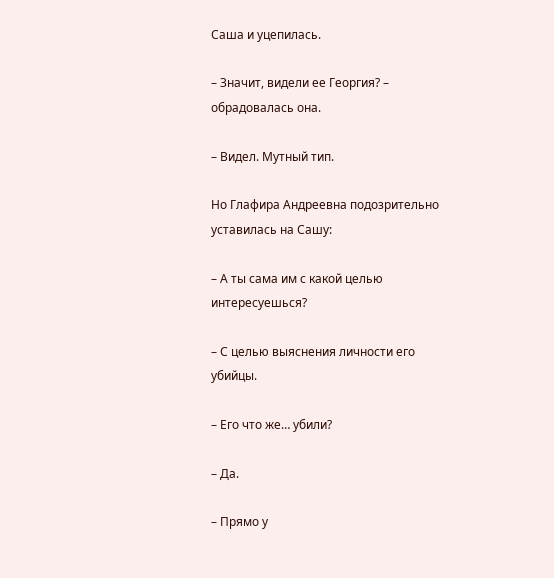Саша и уцепилась.

– Значит, видели ее Георгия? – обрадовалась она.

– Видел. Мутный тип.

Но Глафира Андреевна подозрительно уставилась на Сашу:

– А ты сама им с какой целью интересуешься?

– С целью выяснения личности его убийцы.

– Его что же… убили?

– Да.

– Прямо у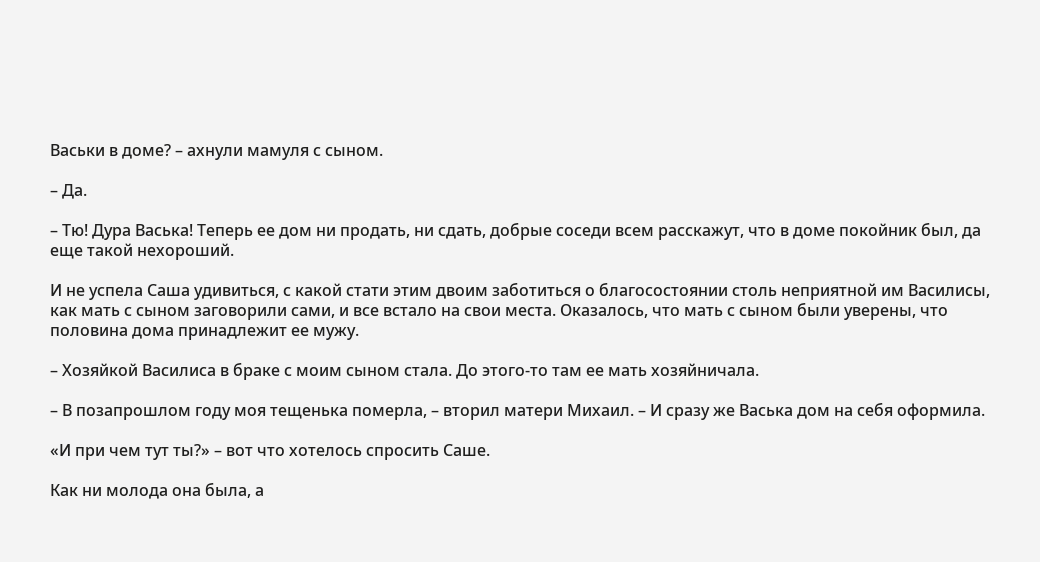Васьки в доме? – ахнули мамуля с сыном.

– Да.

– Тю! Дура Васька! Теперь ее дом ни продать, ни сдать, добрые соседи всем расскажут, что в доме покойник был, да еще такой нехороший.

И не успела Саша удивиться, с какой стати этим двоим заботиться о благосостоянии столь неприятной им Василисы, как мать с сыном заговорили сами, и все встало на свои места. Оказалось, что мать с сыном были уверены, что половина дома принадлежит ее мужу.

– Хозяйкой Василиса в браке с моим сыном стала. До этого-то там ее мать хозяйничала.

– В позапрошлом году моя тещенька померла, – вторил матери Михаил. – И сразу же Васька дом на себя оформила.

«И при чем тут ты?» – вот что хотелось спросить Саше.

Как ни молода она была, а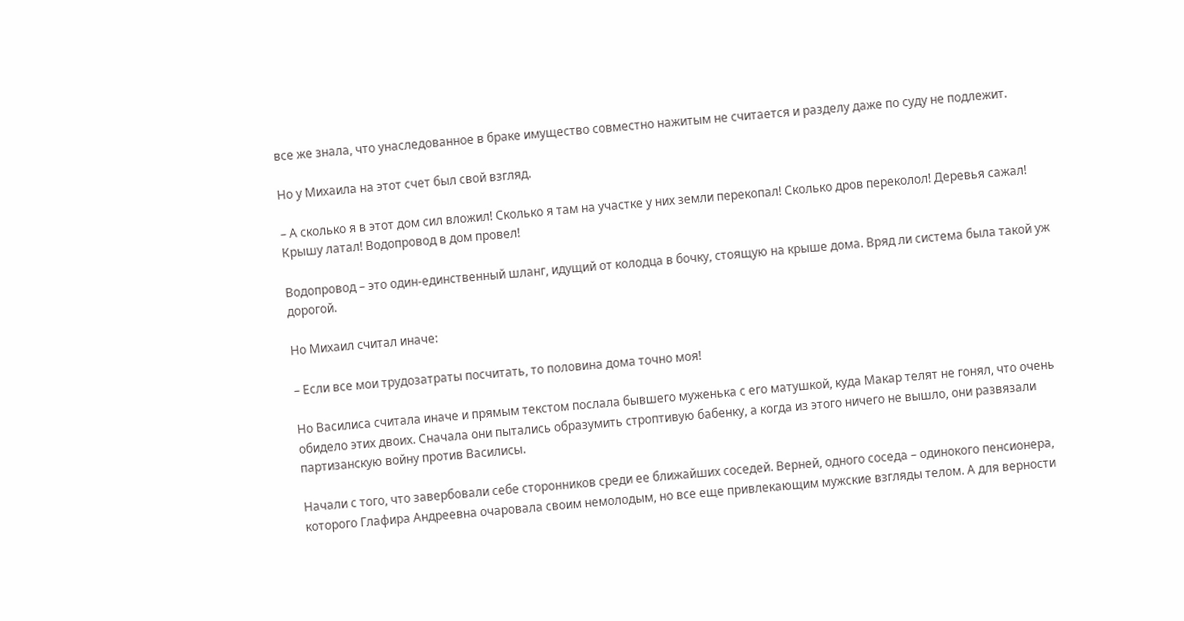все же знала, что унаследованное в браке имущество совместно нажитым не считается и разделу даже по суду не подлежит.

Но у Михаила на этот счет был свой взгляд.

– А сколько я в этот дом сил вложил! Сколько я там на участке у них земли перекопал! Сколько дров переколол! Деревья сажал! Крышу латал! Водопровод в дом провел!

Водопровод – это один-единственный шланг, идущий от колодца в бочку, стоящую на крыше дома. Вряд ли система была такой уж дорогой.

Но Михаил считал иначе:

– Если все мои трудозатраты посчитать, то половина дома точно моя!

Но Василиса считала иначе и прямым текстом послала бывшего муженька с его матушкой, куда Макар телят не гонял, что очень обидело этих двоих. Сначала они пытались образумить строптивую бабенку, а когда из этого ничего не вышло, они развязали партизанскую войну против Василисы.

Начали с того, что завербовали себе сторонников среди ее ближайших соседей. Верней, одного соседа – одинокого пенсионера, которого Глафира Андреевна очаровала своим немолодым, но все еще привлекающим мужские взгляды телом. А для верности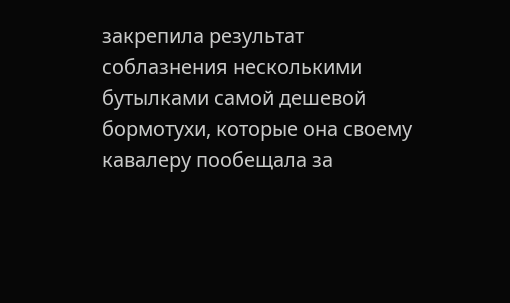закрепила результат соблазнения несколькими бутылками самой дешевой бормотухи, которые она своему кавалеру пообещала за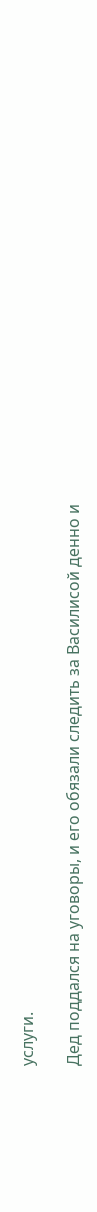услуги.

Дед поддался на уговоры, и его обязали следить за Василисой денно и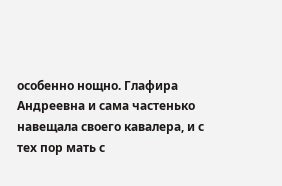особенно нощно. Глафира Андреевна и сама частенько навещала своего кавалера, и с тех пор мать с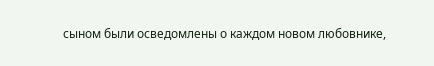сыном были осведомлены о каждом новом любовнике,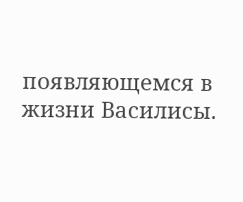появляющемся в жизни Василисы.